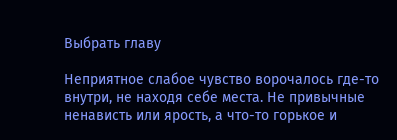Выбрать главу

Неприятное слабое чувство ворочалось где-то внутри, не находя себе места. Не привычные ненависть или ярость, а что-то горькое и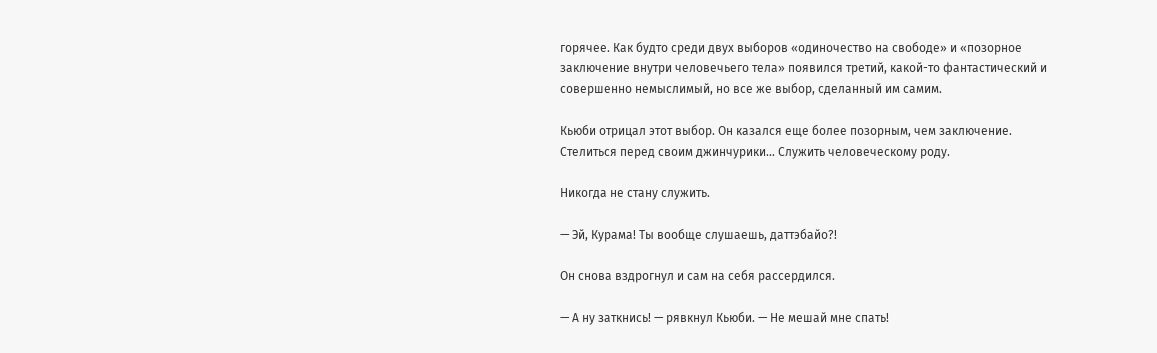горячее. Как будто среди двух выборов «одиночество на свободе» и «позорное заключение внутри человечьего тела» появился третий, какой-то фантастический и совершенно немыслимый, но все же выбор, сделанный им самим.

Кьюби отрицал этот выбор. Он казался еще более позорным, чем заключение. Стелиться перед своим джинчурики… Служить человеческому роду.

Никогда не стану служить.

— Эй, Курама! Ты вообще слушаешь, даттэбайо?!

Он снова вздрогнул и сам на себя рассердился.

— А ну заткнись! — рявкнул Кьюби. — Не мешай мне спать!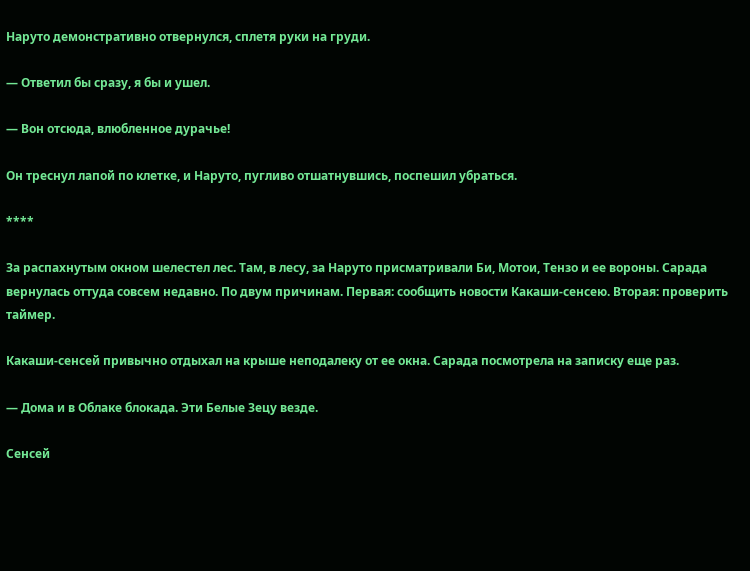Наруто демонстративно отвернулся, сплетя руки на груди.

— Ответил бы сразу, я бы и ушел.

— Вон отсюда, влюбленное дурачье!

Он треснул лапой по клетке, и Наруто, пугливо отшатнувшись, поспешил убраться.

****

За распахнутым окном шелестел лес. Там, в лесу, за Наруто присматривали Би, Мотои, Тензо и ее вороны. Сарада вернулась оттуда совсем недавно. По двум причинам. Первая: сообщить новости Какаши-сенсею. Вторая: проверить таймер.

Какаши-сенсей привычно отдыхал на крыше неподалеку от ее окна. Сарада посмотрела на записку еще раз.

— Дома и в Облаке блокада. Эти Белые Зецу везде.

Сенсей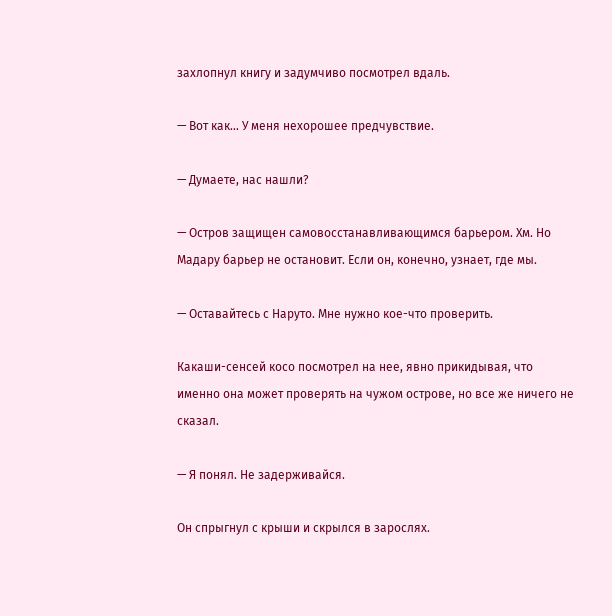захлопнул книгу и задумчиво посмотрел вдаль.

— Вот как… У меня нехорошее предчувствие.

— Думаете, нас нашли?

— Остров защищен самовосстанавливающимся барьером. Хм. Но Мадару барьер не остановит. Если он, конечно, узнает, где мы.

— Оставайтесь с Наруто. Мне нужно кое-что проверить.

Какаши-сенсей косо посмотрел на нее, явно прикидывая, что именно она может проверять на чужом острове, но все же ничего не сказал.

— Я понял. Не задерживайся.

Он спрыгнул с крыши и скрылся в зарослях.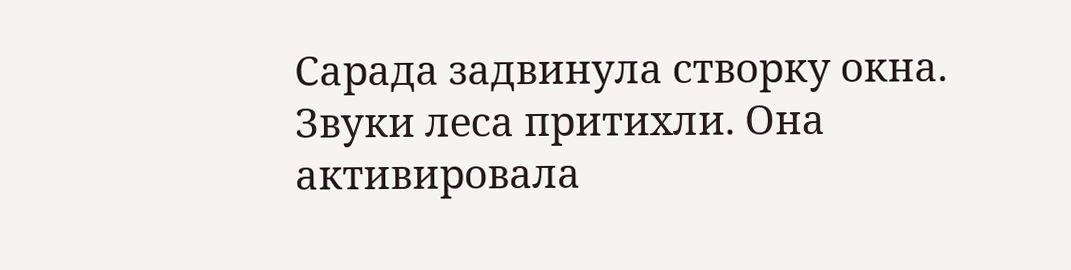Сарада задвинула створку окна. Звуки леса притихли. Она активировала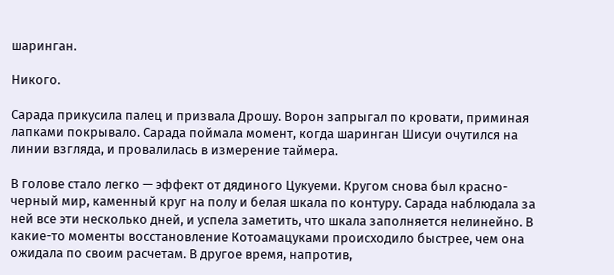шаринган.

Никого.

Сарада прикусила палец и призвала Дрошу. Ворон запрыгал по кровати, приминая лапками покрывало. Сарада поймала момент, когда шаринган Шисуи очутился на линии взгляда, и провалилась в измерение таймера.

В голове стало легко — эффект от дядиного Цукуеми. Кругом снова был красно-черный мир, каменный круг на полу и белая шкала по контуру. Сарада наблюдала за ней все эти несколько дней, и успела заметить, что шкала заполняется нелинейно. В какие-то моменты восстановление Котоамацуками происходило быстрее, чем она ожидала по своим расчетам. В другое время, напротив,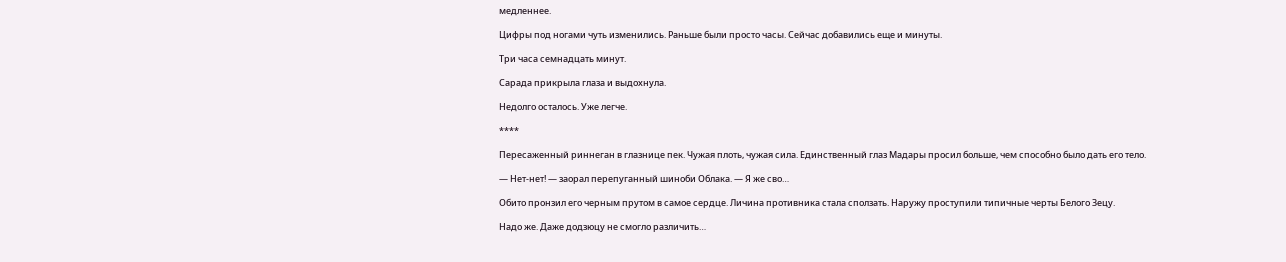медленнее.

Цифры под ногами чуть изменились. Раньше были просто часы. Сейчас добавились еще и минуты.

Три часа семнадцать минут.

Сарада прикрыла глаза и выдохнула.

Недолго осталось. Уже легче.

****

Пересаженный риннеган в глазнице пек. Чужая плоть, чужая сила. Единственный глаз Мадары просил больше, чем способно было дать его тело.

— Нет-нет! — заорал перепуганный шиноби Облака. — Я же сво…

Обито пронзил его черным прутом в самое сердце. Личина противника стала сползать. Наружу проступили типичные черты Белого Зецу.

Надо же. Даже додзюцу не смогло различить…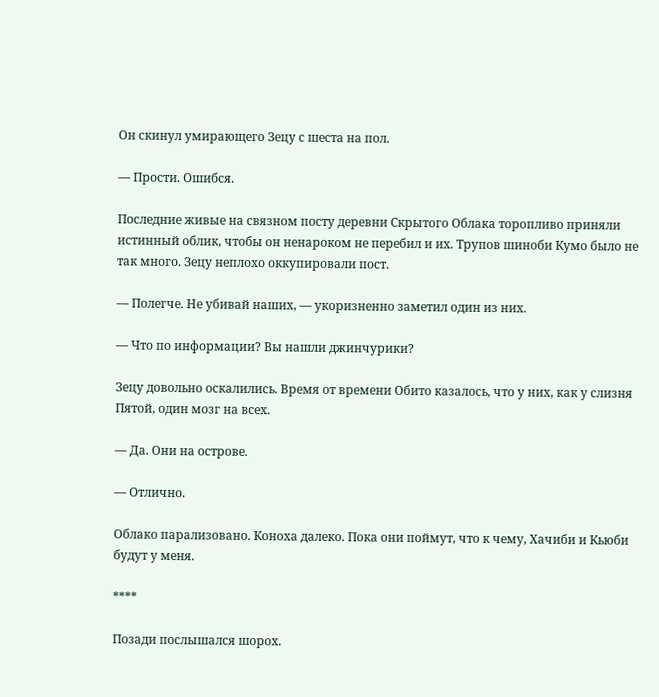Он скинул умирающего Зецу с шеста на пол.

— Прости. Ошибся.

Последние живые на связном посту деревни Скрытого Облака торопливо приняли истинный облик, чтобы он ненароком не перебил и их. Трупов шиноби Кумо было не так много. Зецу неплохо оккупировали пост.

— Полегче. Не убивай наших, — укоризненно заметил один из них.

— Что по информации? Вы нашли джинчурики?

Зецу довольно оскалились. Время от времени Обито казалось, что у них, как у слизня Пятой, один мозг на всех.

— Да. Они на острове.

— Отлично.

Облако парализовано. Коноха далеко. Пока они поймут, что к чему, Хачиби и Кьюби будут у меня.

****

Позади послышался шорох.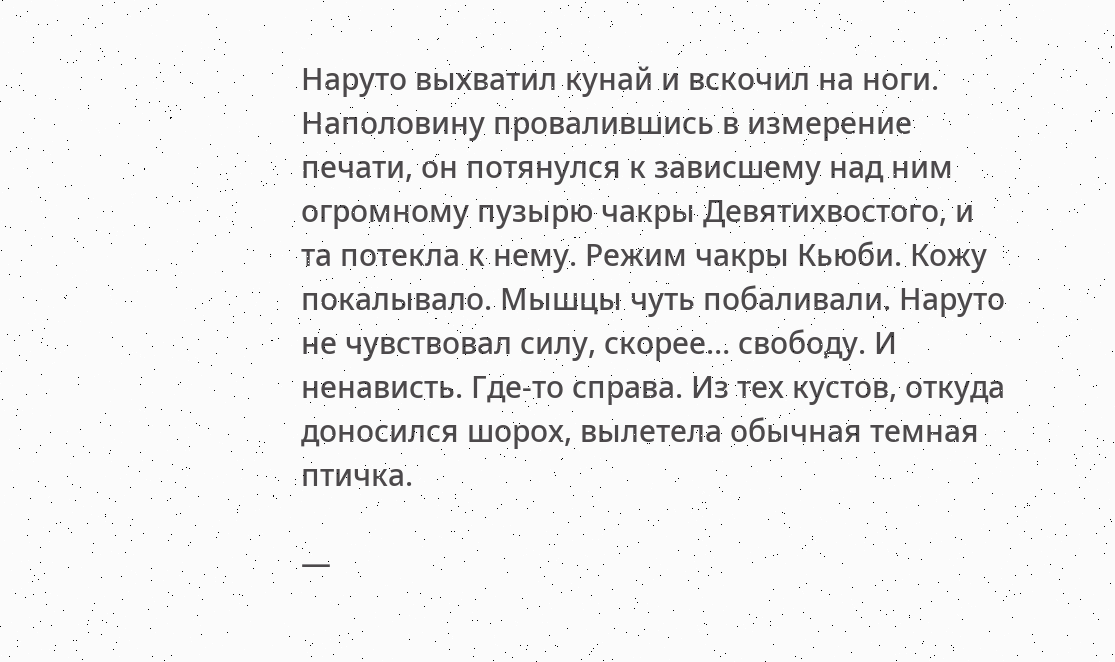Наруто выхватил кунай и вскочил на ноги. Наполовину провалившись в измерение печати, он потянулся к зависшему над ним огромному пузырю чакры Девятихвостого, и та потекла к нему. Режим чакры Кьюби. Кожу покалывало. Мышцы чуть побаливали. Наруто не чувствовал силу, скорее… свободу. И ненависть. Где-то справа. Из тех кустов, откуда доносился шорох, вылетела обычная темная птичка.

—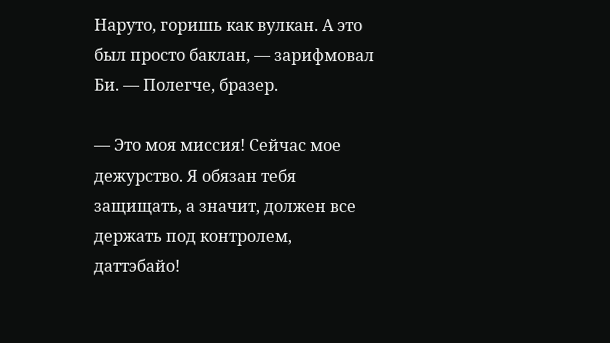Наруто, горишь как вулкан. А это был просто баклан, — зарифмовал Би. — Полегче, бразер.

— Это моя миссия! Сейчас мое дежурство. Я обязан тебя защищать, а значит, должен все держать под контролем, даттэбайо!